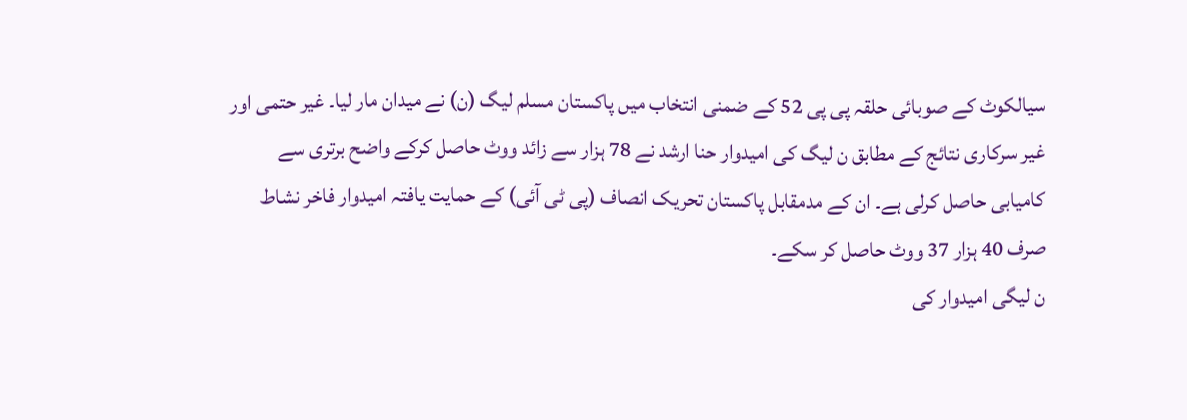سیالکوٹ کے صوبائی حلقہ پی پی 52 کے ضمنی انتخاب میں پاکستان مسلم لیگ (ن) نے میدان مار لیا۔ غیر حتمی اور غیر سرکاری نتائج کے مطابق ن لیگ کی امیدوار حنا ارشد نے 78 ہزار سے زائد ووٹ حاصل کرکے واضح برتری سے کامیابی حاصل کرلی ہے۔ ان کے مدمقابل پاکستان تحریک انصاف (پی ٹی آئی) کے حمایت یافتہ امیدوار فاخر نشاط صرف 40 ہزار 37 ووٹ حاصل کر سکے۔
ن لیگی امیدوار کی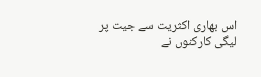اس بھاری اکثریت سے جیت پر لیگی کارکنوں نے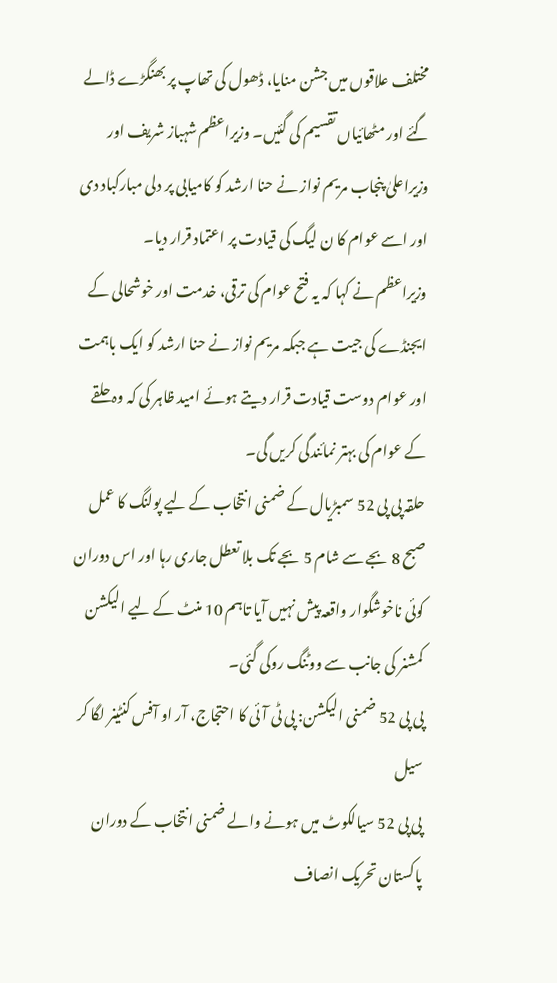مختلف علاقوں میں جشن منایا، ڈھول کی تھاپ پر بھنگڑے ڈالے گئے اور مٹھائیاں تقسیم کی گئیں۔ وزیراعظم شہباز شریف اور وزیراعلیٰ پنجاب مریم نواز نے حنا ارشد کو کامیابی پر دلی مبارکباد دی اور اسے عوام کا ن لیگ کی قیادت پر اعتماد قرار دیا۔
وزیراعظم نے کہا کہ یہ فتح عوام کی ترقی، خدمت اور خوشحالی کے ایجنڈے کی جیت ہے جبکہ مریم نواز نے حنا ارشد کو ایک باہمت اور عوام دوست قیادت قرار دیتے ہوئے امید ظاہر کی کہ وہ حلقے کے عوام کی بہتر نمائندگی کریں گی۔
حلقہ پی پی 52 سمبڑیال کے ضمنی انتخاب کے لیے پولنگ کا عمل صبح 8 بجے سے شام 5 بجے تک بلا تعطل جاری رہا اور اس دوران کوئی ناخوشگوار واقعہ پیش نہیں آیا تاہم 10 منٹ کے لیے الیکشن کمشنر کی جانب سے ووٹنگ روکی گئی۔
پی پی 52 ضمنی الیکشن: پی ٹی آئی کا احتجاج، آر او آفس کنٹینر لگا کر سیل
پی پی 52 سیالکوٹ میں ہونے والے ضمنی انتخاب کے دوران پاکستان تحریک انصاف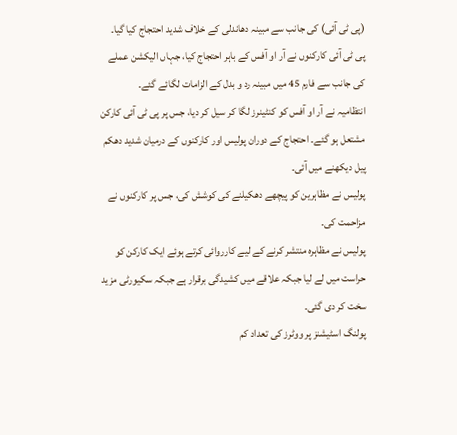(پی ٹی آئی) کی جانب سے مبینہ دھاندلی کے خلاف شدید احتجاج کیا گیا۔
پی ٹی آئی کارکنوں نے آر او آفس کے باہر احتجاج کیا، جہاں الیکشن عملے کی جانب سے فارم 45 میں مبینہ رد و بدل کے الزامات لگائے گئے۔
انتظامیہ نے آر او آفس کو کنٹینرز لگا کر سیل کر دیا، جس پر پی ٹی آئی کارکن مشتعل ہو گئے۔ احتجاج کے دوران پولیس اور کارکنوں کے درمیان شدید دھکم پیل دیکھنے میں آئی۔
پولیس نے مظاہرین کو پیچھے دھکیلنے کی کوشش کی، جس پر کارکنوں نے مزاحمت کی۔
پولیس نے مظاہرہ منتشر کرنے کے لیے کارروائی کرتے ہوئے ایک کارکن کو حراست میں لے لیا جبکہ علاقے میں کشیدگی برقرار ہے جبکہ سکیورٹی مزید سخت کر دی گئی۔
پولنگ اسٹیشنز پر ووٹرز کی تعداد کم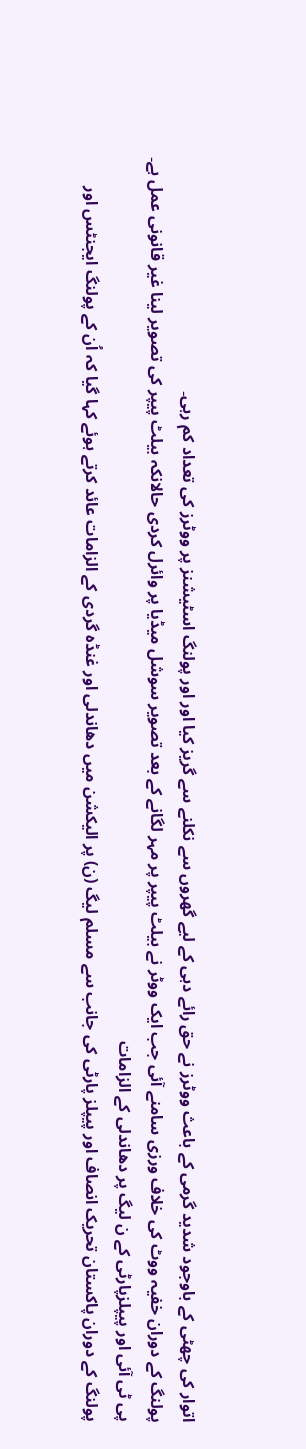اتوار کی چھٹی کے باوجود شدید گرمی کے باعث ووٹرز نے حق رائے دہی کے لیے گھروں سے نکلنے سے گریز کیا اور اور پولنگ اسٹیشنز پر ووٹرز کی تعداد کم رہی۔
پولنگ کے دوران خفیہ ووٹ کی خلاف ورزی سامنے آئی جب ایک ووٹر نے بیلٹ پیپر پر مہر لگانے کے بعد تصویر سوشل میڈیا پر وائرل کردی حالانکہ بیلٹ پیپر کی تصویر لینا غیر قانونی عمل ہے۔
پی ٹی آئی اور پیپلزپارٹی کے ن لیگ پر دھاندلی کے الزامات
پولنگ کے دوران پاکستان تحریک انصاف اور پیپلز پارٹی کی جانب سے مسلم لیگ (ن) پر الیکشن میں دھاندلی اور غنڈہ گردی کے الزامات عائد کرتے ہوئے کہا گیا کہ اُن کے پولنگ ایجنٹس اور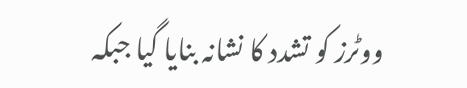ووٹرز کو تشدد کا نشانہ بنایا گیا جبکہ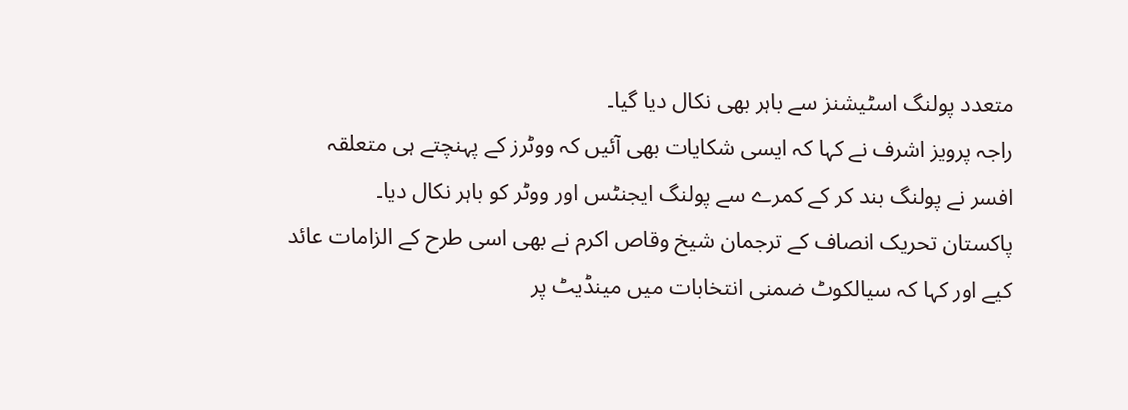متعدد پولنگ اسٹیشنز سے باہر بھی نکال دیا گیا۔
راجہ پرویز اشرف نے کہا کہ ایسی شکایات بھی آئیں کہ ووٹرز کے پہنچتے ہی متعلقہ افسر نے پولنگ بند کر کے کمرے سے پولنگ ایجنٹس اور ووٹر کو باہر نکال دیا۔
پاکستان تحریک انصاف کے ترجمان شیخ وقاص اکرم نے بھی اسی طرح کے الزامات عائد کیے اور کہا کہ سیالکوٹ ضمنی انتخابات میں مینڈیٹ پر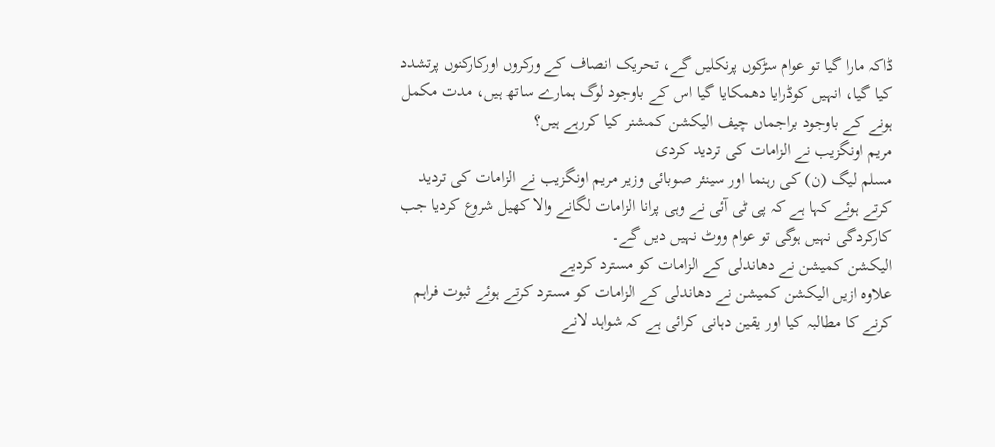ڈاکہ مارا گیا تو عوام سڑکوں پرنکلیں گے، تحریک انصاف کے ورکروں اورکارکنوں پرتشدد کیا گیا، انہیں کوڈرایا دھمکایا گیا اس کے باوجود لوگ ہمارے ساتھ ہیں، مدت مکمل ہونے کے باوجود براجماں چیف الیکشن کمشنر کیا کررہے ہیں؟
مریم اونگزیب نے الزامات کی تردید کردی
مسلم لیگ (ن) کی رہنما اور سینئر صوبائی وزیر مریم اونگزیب نے الزامات کی تردید کرتے ہوئے کہا ہے کہ پی ٹی آئی نے وہی پرانا الزامات لگانے والا کھیل شروع کردیا جب کارکردگی نہیں ہوگی تو عوام ووٹ نہیں دیں گے۔
الیکشن کمیشن نے دھاندلی کے الزامات کو مسترد کردیے
علاوہ ازیں الیکشن کمیشن نے دھاندلی کے الزامات کو مسترد کرتے ہوئے ثبوت فراہم کرنے کا مطالبہ کیا اور یقین دہانی کرائی ہے کہ شواہد لانے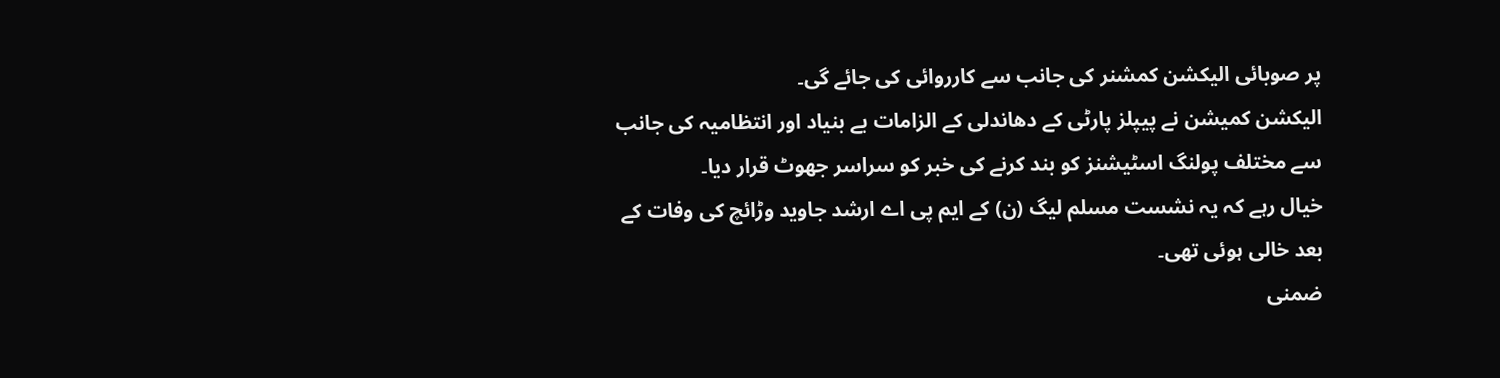پر صوبائی الیکشن کمشنر کی جانب سے کارروائی کی جائے گی۔
الیکشن کمیشن نے پیپلز پارٹی کے دھاندلی کے الزامات بے بنیاد اور انتظامیہ کی جانب سے مختلف پولنگ اسٹیشنز کو بند کرنے کی خبر کو سراسر جھوٹ قرار دیا۔
خیال رہے کہ یہ نشست مسلم لیگ (ن) کے ایم پی اے ارشد جاوید وڑائچ کی وفات کے بعد خالی ہوئی تھی۔
ضمنی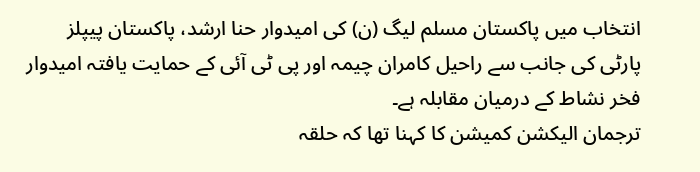انتخاب میں پاکستان مسلم لیگ (ن) کی امیدوار حنا ارشد، پاکستان پیپلز پارٹی کی جانب سے راحیل کامران چیمہ اور پی ٹی آئی کے حمایت یافتہ امیدوار فخر نشاط کے درمیان مقابلہ ہے۔
ترجمان الیکشن کمیشن کا کہنا تھا کہ حلقہ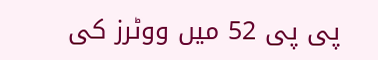پی پی 52 میں ووٹرز کی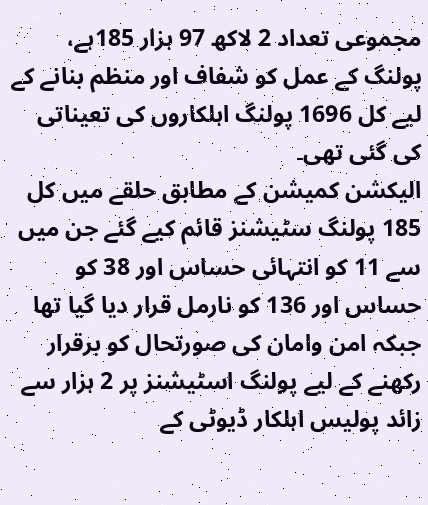مجموعی تعداد 2 لاکھ 97 ہزار 185ہے، پولنگ کے عمل کو شفاف اور منظم بنانے کے لیے کل 1696 پولنگ اہلکاروں کی تعیناتی کی گئی تھی۔
الیکشن کمیشن کے مطابق حلقے میں کل 185 پولنگ سٹیشنز قائم کیے گئے جن میں سے 11 کو انتہائی حساس اور 38 کو حساس اور 136 کو نارمل قرار دیا گیا تھا جبکہ امن وامان کی صورتحال کو برقرار رکھنے کے لیے پولنگ اسٹیشنز پر 2 ہزار سے زائد پولیس اہلکار ڈیوٹی کے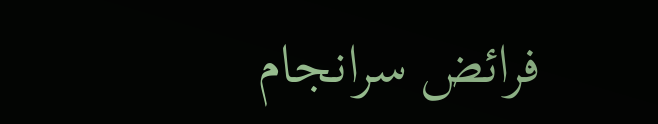فرائض سرانجام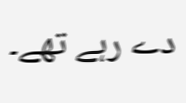دے رہے تھے۔